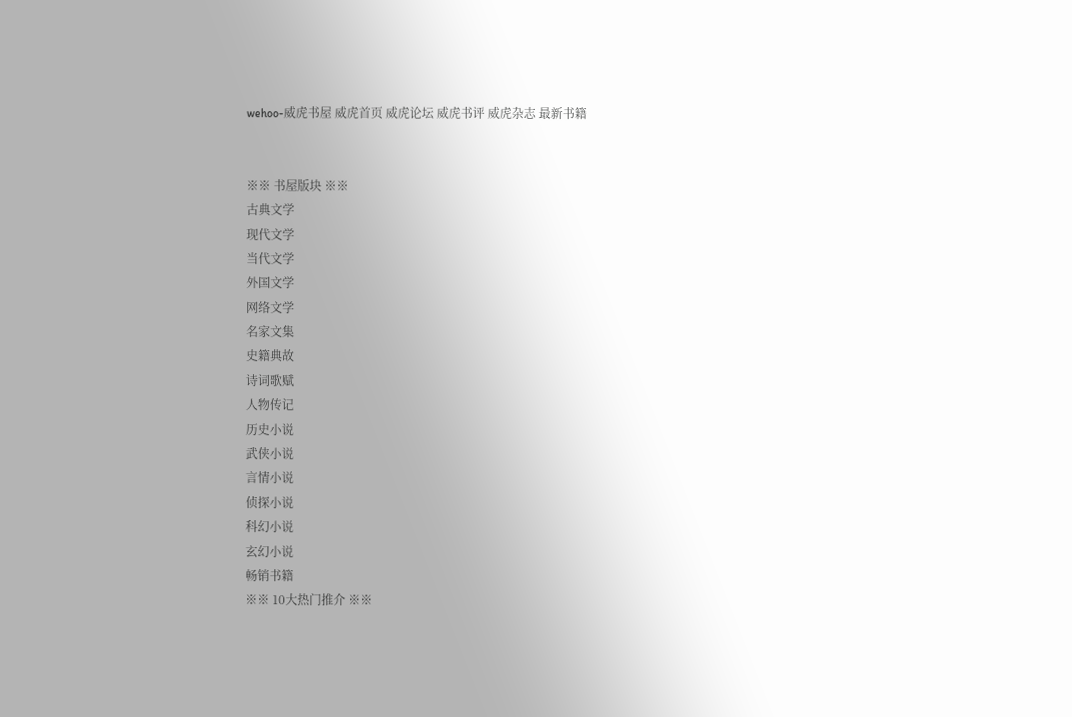wehoo-威虎书屋 威虎首页 威虎论坛 威虎书评 威虎杂志 最新书籍


※※ 书屋版块 ※※
古典文学
现代文学
当代文学
外国文学
网络文学
名家文集
史籍典故
诗词歌赋
人物传记
历史小说
武侠小说
言情小说
侦探小说
科幻小说
玄幻小说
畅销书籍
※※ 10大热门推介 ※※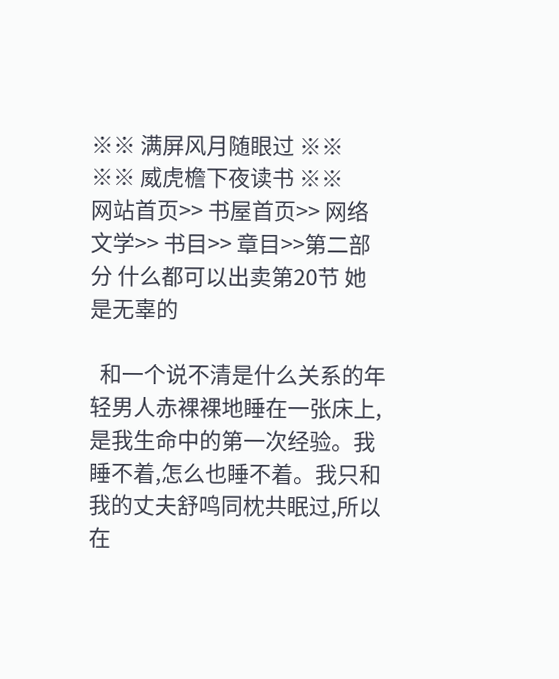※※ 满屏风月随眼过 ※※
※※ 威虎檐下夜读书 ※※
网站首页>> 书屋首页>> 网络文学>> 书目>> 章目>>第二部分 什么都可以出卖第20节 她是无辜的

  和一个说不清是什么关系的年轻男人赤裸裸地睡在一张床上,是我生命中的第一次经验。我睡不着,怎么也睡不着。我只和我的丈夫舒鸣同枕共眠过,所以在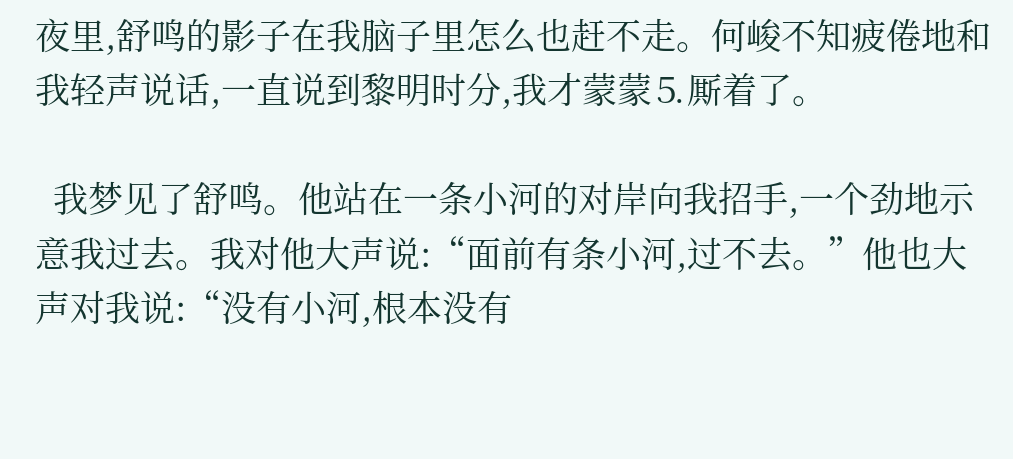夜里,舒鸣的影子在我脑子里怎么也赶不走。何峻不知疲倦地和我轻声说话,一直说到黎明时分,我才蒙蒙⒌厮着了。

  我梦见了舒鸣。他站在一条小河的对岸向我招手,一个劲地示意我过去。我对他大声说:“面前有条小河,过不去。”他也大声对我说:“没有小河,根本没有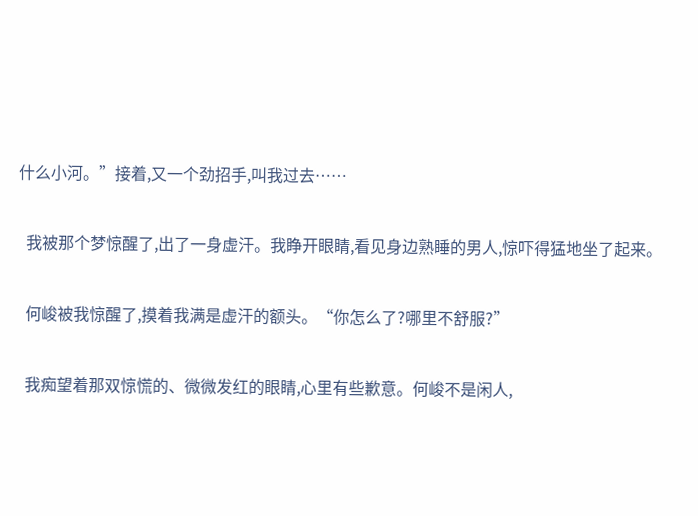什么小河。”接着,又一个劲招手,叫我过去……

  我被那个梦惊醒了,出了一身虚汗。我睁开眼睛,看见身边熟睡的男人,惊吓得猛地坐了起来。

  何峻被我惊醒了,摸着我满是虚汗的额头。“你怎么了?哪里不舒服?”

  我痴望着那双惊慌的、微微发红的眼睛,心里有些歉意。何峻不是闲人,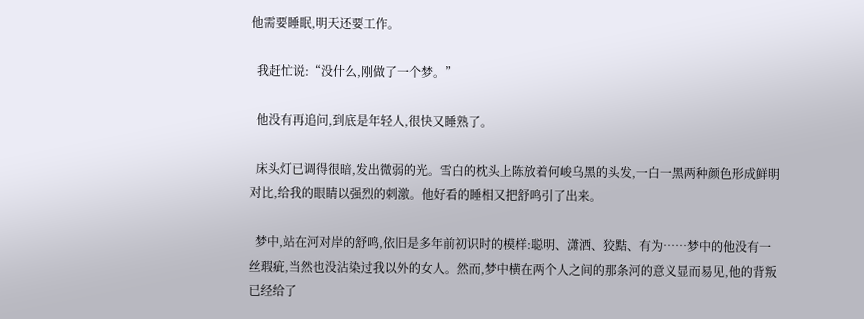他需要睡眠,明天还要工作。

  我赶忙说:“没什么,刚做了一个梦。”

  他没有再追问,到底是年轻人,很快又睡熟了。

  床头灯已调得很暗,发出微弱的光。雪白的枕头上陈放着何峻乌黑的头发,一白一黑两种颜色形成鲜明对比,给我的眼睛以强烈的刺激。他好看的睡相又把舒鸣引了出来。

  梦中,站在河对岸的舒鸣,依旧是多年前初识时的模样:聪明、潇洒、狡黠、有为……梦中的他没有一丝瑕疵,当然也没沾染过我以外的女人。然而,梦中横在两个人之间的那条河的意义显而易见,他的背叛已经给了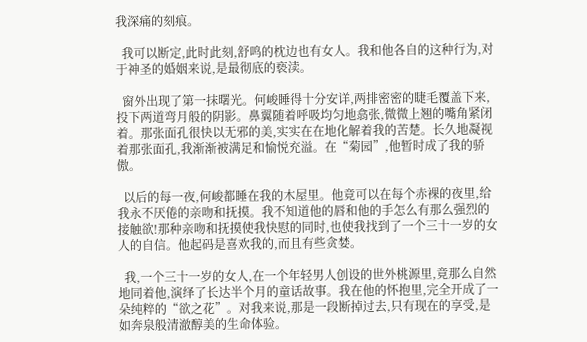我深痛的刻痕。

  我可以断定,此时此刻,舒鸣的枕边也有女人。我和他各自的这种行为,对于神圣的婚姻来说,是最彻底的亵渎。

  窗外出现了第一抹曙光。何峻睡得十分安详,两排密密的睫毛覆盖下来,投下两道弯月般的阴影。鼻翼随着呼吸均匀地翕张,微微上翘的嘴角紧闭着。那张面孔很快以无邪的美,实实在在地化解着我的苦楚。长久地凝视着那张面孔,我渐渐被满足和愉悦充溢。在“菊园”,他暂时成了我的骄傲。

  以后的每一夜,何峻都睡在我的木屋里。他竟可以在每个赤裸的夜里,给我永不厌倦的亲吻和抚摸。我不知道他的唇和他的手怎么有那么强烈的接触欲!那种亲吻和抚摸使我快慰的同时,也使我找到了一个三十一岁的女人的自信。他起码是喜欢我的,而且有些贪婪。

  我,一个三十一岁的女人,在一个年轻男人创设的世外桃源里,竟那么自然地同着他,演绎了长达半个月的童话故事。我在他的怀抱里,完全开成了一朵纯粹的“欲之花”。对我来说,那是一段断掉过去,只有现在的享受,是如奔泉般清澈醇美的生命体验。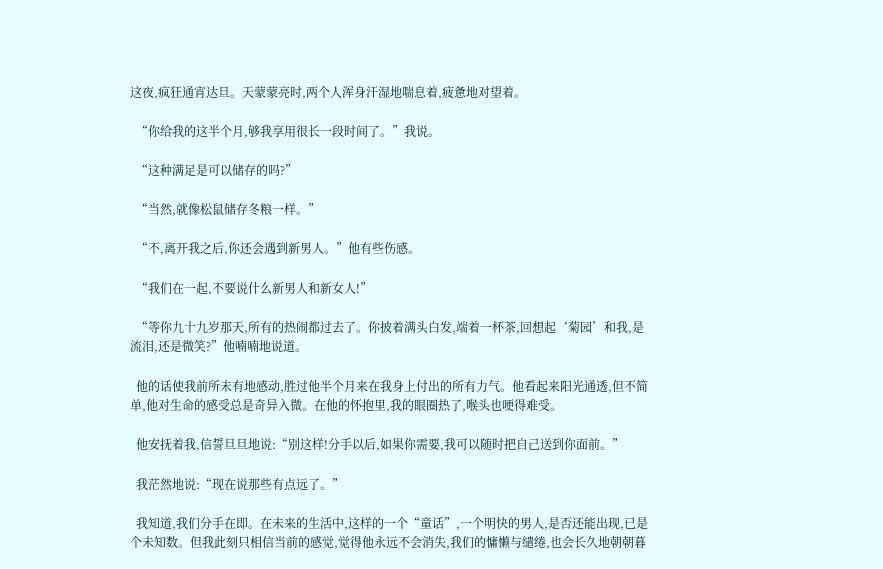这夜,疯狂通宵达旦。天蒙蒙亮时,两个人浑身汗湿地喘息着,疲惫地对望着。

  “你给我的这半个月,够我享用很长一段时间了。”我说。

  “这种满足是可以储存的吗?”

  “当然,就像松鼠储存冬粮一样。”

  “不,离开我之后,你还会遇到新男人。”他有些伤感。

  “我们在一起,不要说什么新男人和新女人!”

  “等你九十九岁那天,所有的热闹都过去了。你披着满头白发,端着一杯茶,回想起‘菊园’和我,是流泪,还是微笑?”他喃喃地说道。

  他的话使我前所未有地感动,胜过他半个月来在我身上付出的所有力气。他看起来阳光通透,但不简单,他对生命的感受总是奇异入微。在他的怀抱里,我的眼圈热了,喉头也哽得难受。

  他安抚着我,信誓旦旦地说:“别这样!分手以后,如果你需要,我可以随时把自己送到你面前。”

  我茫然地说:“现在说那些有点远了。”

  我知道,我们分手在即。在未来的生活中,这样的一个“童话”,一个明快的男人,是否还能出现,已是个未知数。但我此刻只相信当前的感觉,觉得他永远不会消失,我们的慵懒与缱绻,也会长久地朝朝暮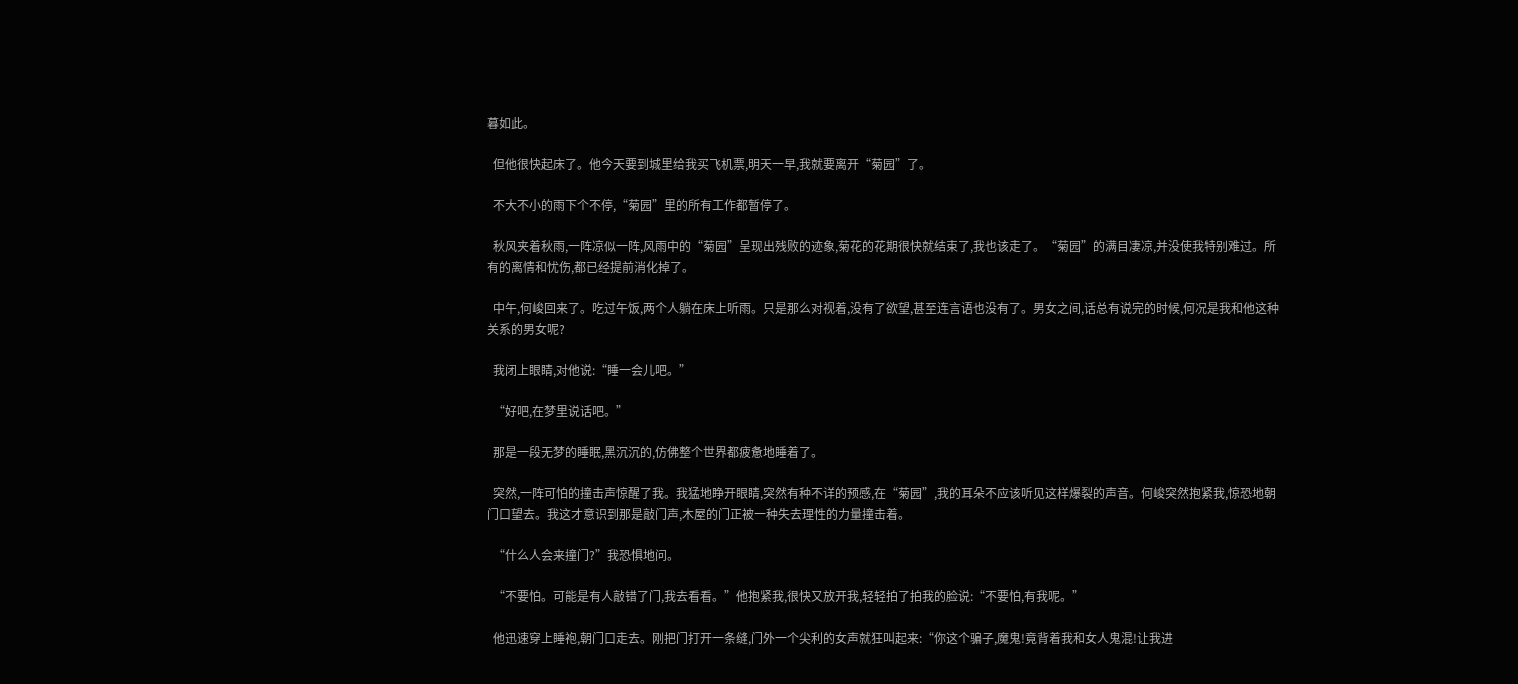暮如此。

  但他很快起床了。他今天要到城里给我买飞机票,明天一早,我就要离开“菊园”了。

  不大不小的雨下个不停,“菊园”里的所有工作都暂停了。

  秋风夹着秋雨,一阵凉似一阵,风雨中的“菊园”呈现出残败的迹象,菊花的花期很快就结束了,我也该走了。“菊园”的满目凄凉,并没使我特别难过。所有的离情和忧伤,都已经提前消化掉了。

  中午,何峻回来了。吃过午饭,两个人躺在床上听雨。只是那么对视着,没有了欲望,甚至连言语也没有了。男女之间,话总有说完的时候,何况是我和他这种关系的男女呢?

  我闭上眼睛,对他说:“睡一会儿吧。”

  “好吧,在梦里说话吧。”

  那是一段无梦的睡眠,黑沉沉的,仿佛整个世界都疲惫地睡着了。

  突然,一阵可怕的撞击声惊醒了我。我猛地睁开眼睛,突然有种不详的预感,在“菊园”,我的耳朵不应该听见这样爆裂的声音。何峻突然抱紧我,惊恐地朝门口望去。我这才意识到那是敲门声,木屋的门正被一种失去理性的力量撞击着。

  “什么人会来撞门?”我恐惧地问。

  “不要怕。可能是有人敲错了门,我去看看。”他抱紧我,很快又放开我,轻轻拍了拍我的脸说:“不要怕,有我呢。”

  他迅速穿上睡袍,朝门口走去。刚把门打开一条缝,门外一个尖利的女声就狂叫起来:“你这个骗子,魔鬼!竟背着我和女人鬼混!让我进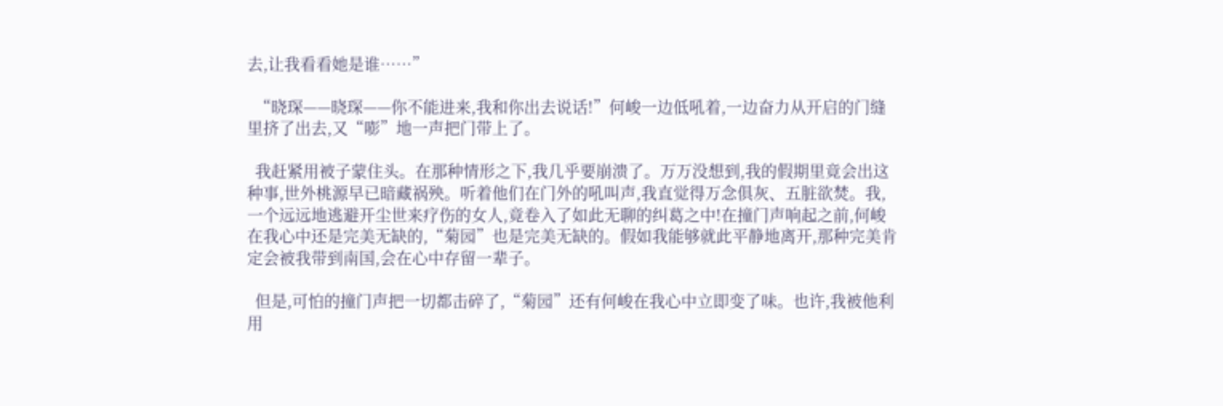去,让我看看她是谁……”

  “晓琛——晓琛——你不能进来,我和你出去说话!”何峻一边低吼着,一边奋力从开启的门缝里挤了出去,又“嘭”地一声把门带上了。

  我赶紧用被子蒙住头。在那种情形之下,我几乎要崩溃了。万万没想到,我的假期里竟会出这种事,世外桃源早已暗藏祸殃。听着他们在门外的吼叫声,我直觉得万念俱灰、五脏欲焚。我,一个远远地逃避开尘世来疗伤的女人,竟卷入了如此无聊的纠葛之中!在撞门声响起之前,何峻在我心中还是完美无缺的,“菊园”也是完美无缺的。假如我能够就此平静地离开,那种完美肯定会被我带到南国,会在心中存留一辈子。

  但是,可怕的撞门声把一切都击碎了,“菊园”还有何峻在我心中立即变了味。也许,我被他利用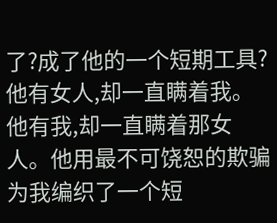了?成了他的一个短期工具?他有女人,却一直瞒着我。他有我,却一直瞒着那女人。他用最不可饶恕的欺骗为我编织了一个短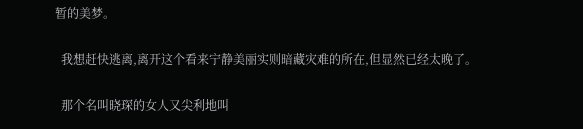暂的美梦。

  我想赶快逃离,离开这个看来宁静美丽实则暗藏灾难的所在,但显然已经太晚了。

  那个名叫晓琛的女人又尖利地叫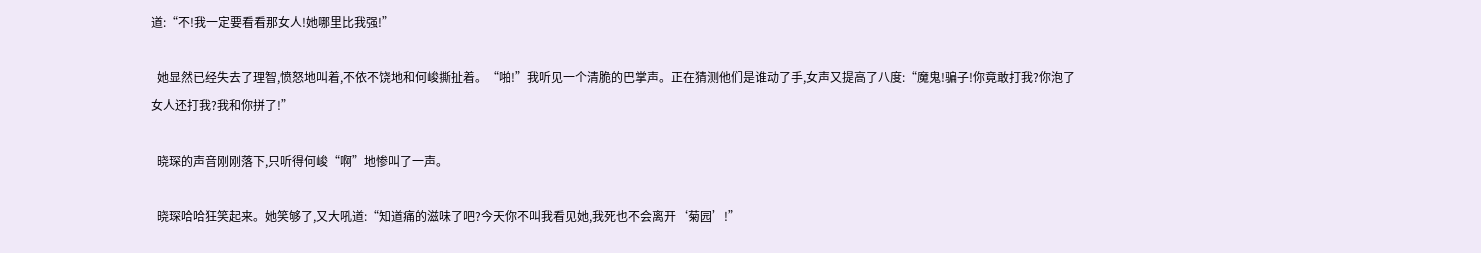道:“不!我一定要看看那女人!她哪里比我强!”

  她显然已经失去了理智,愤怒地叫着,不依不饶地和何峻撕扯着。“啪!”我听见一个清脆的巴掌声。正在猜测他们是谁动了手,女声又提高了八度:“魔鬼!骗子!你竟敢打我?你泡了女人还打我?我和你拼了!”

  晓琛的声音刚刚落下,只听得何峻“啊”地惨叫了一声。

  晓琛哈哈狂笑起来。她笑够了,又大吼道:“知道痛的滋味了吧?今天你不叫我看见她,我死也不会离开‘菊园’!”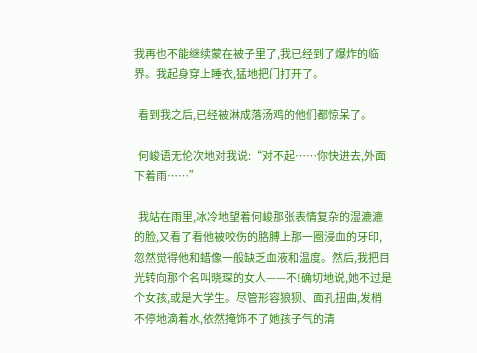我再也不能继续蒙在被子里了,我已经到了爆炸的临界。我起身穿上睡衣,猛地把门打开了。

  看到我之后,已经被淋成落汤鸡的他们都惊呆了。

  何峻语无伦次地对我说:“对不起……你快进去,外面下着雨……”

  我站在雨里,冰冷地望着何峻那张表情复杂的湿漉漉的脸,又看了看他被咬伤的胳膊上那一圈浸血的牙印,忽然觉得他和蜡像一般缺乏血液和温度。然后,我把目光转向那个名叫晓琛的女人——不!确切地说,她不过是个女孩,或是大学生。尽管形容狼狈、面孔扭曲,发梢不停地滴着水,依然掩饰不了她孩子气的清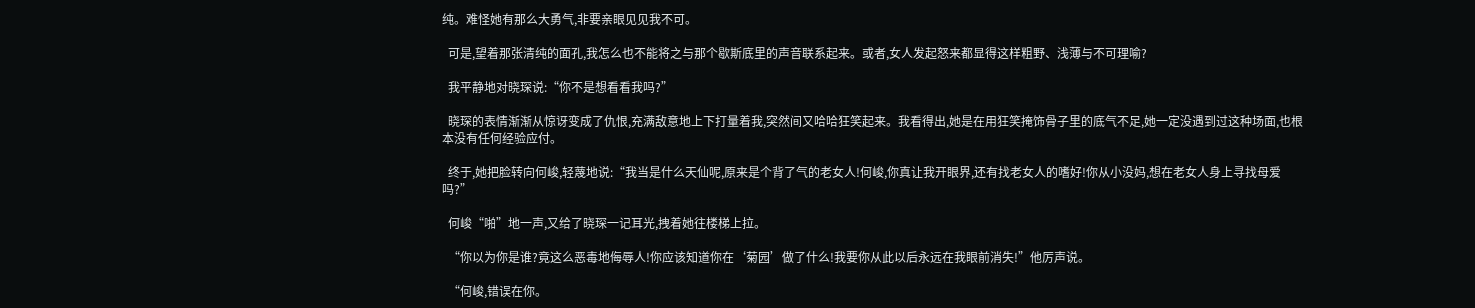纯。难怪她有那么大勇气,非要亲眼见见我不可。

  可是,望着那张清纯的面孔,我怎么也不能将之与那个歇斯底里的声音联系起来。或者,女人发起怒来都显得这样粗野、浅薄与不可理喻?

  我平静地对晓琛说:“你不是想看看我吗?”

  晓琛的表情渐渐从惊讶变成了仇恨,充满敌意地上下打量着我,突然间又哈哈狂笑起来。我看得出,她是在用狂笑掩饰骨子里的底气不足,她一定没遇到过这种场面,也根本没有任何经验应付。

  终于,她把脸转向何峻,轻蔑地说:“我当是什么天仙呢,原来是个背了气的老女人!何峻,你真让我开眼界,还有找老女人的嗜好!你从小没妈,想在老女人身上寻找母爱吗?”

  何峻“啪”地一声,又给了晓琛一记耳光,拽着她往楼梯上拉。

  “你以为你是谁?竟这么恶毒地侮辱人!你应该知道你在‘菊园’做了什么!我要你从此以后永远在我眼前消失!”他厉声说。

  “何峻,错误在你。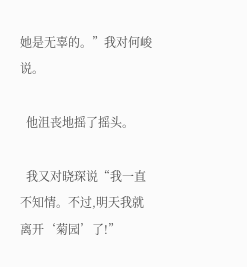她是无辜的。”我对何峻说。

  他沮丧地摇了摇头。

  我又对晓琛说“我一直不知情。不过,明天我就离开‘菊园’了!”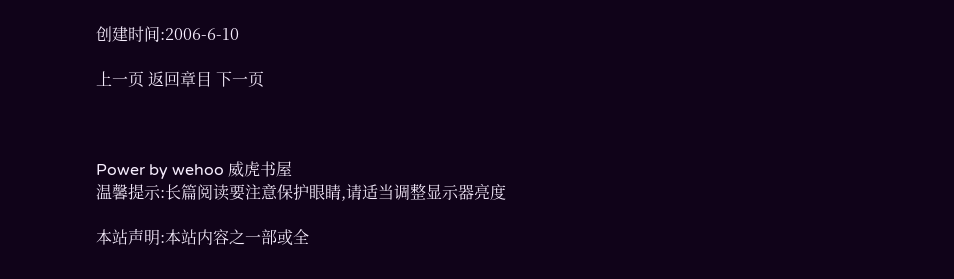创建时间:2006-6-10

上一页 返回章目 下一页



Power by wehoo 威虎书屋
温馨提示:长篇阅读要注意保护眼睛,请适当调整显示器亮度

本站声明:本站内容之一部或全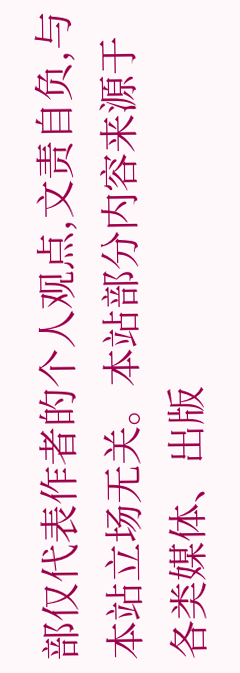部仅代表作者的个人观点,文责自负,与本站立场无关。本站部分内容来源于各类媒体、出版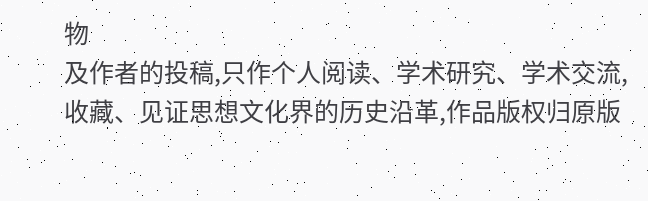物
及作者的投稿,只作个人阅读、学术研究、学术交流,收藏、见证思想文化界的历史沿革,作品版权归原版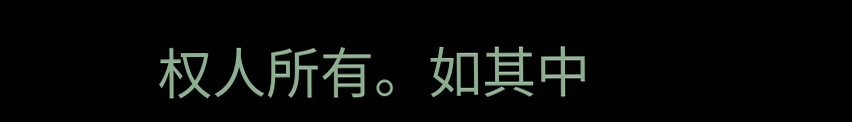权人所有。如其中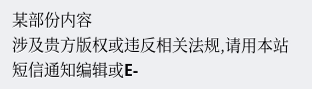某部份内容
涉及贵方版权或违反相关法规,请用本站短信通知编辑或E-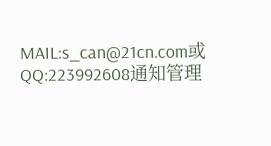MAIL:s_can@21cn.com或QQ:223992608通知管理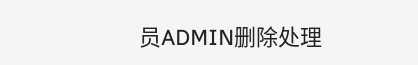员ADMIN删除处理